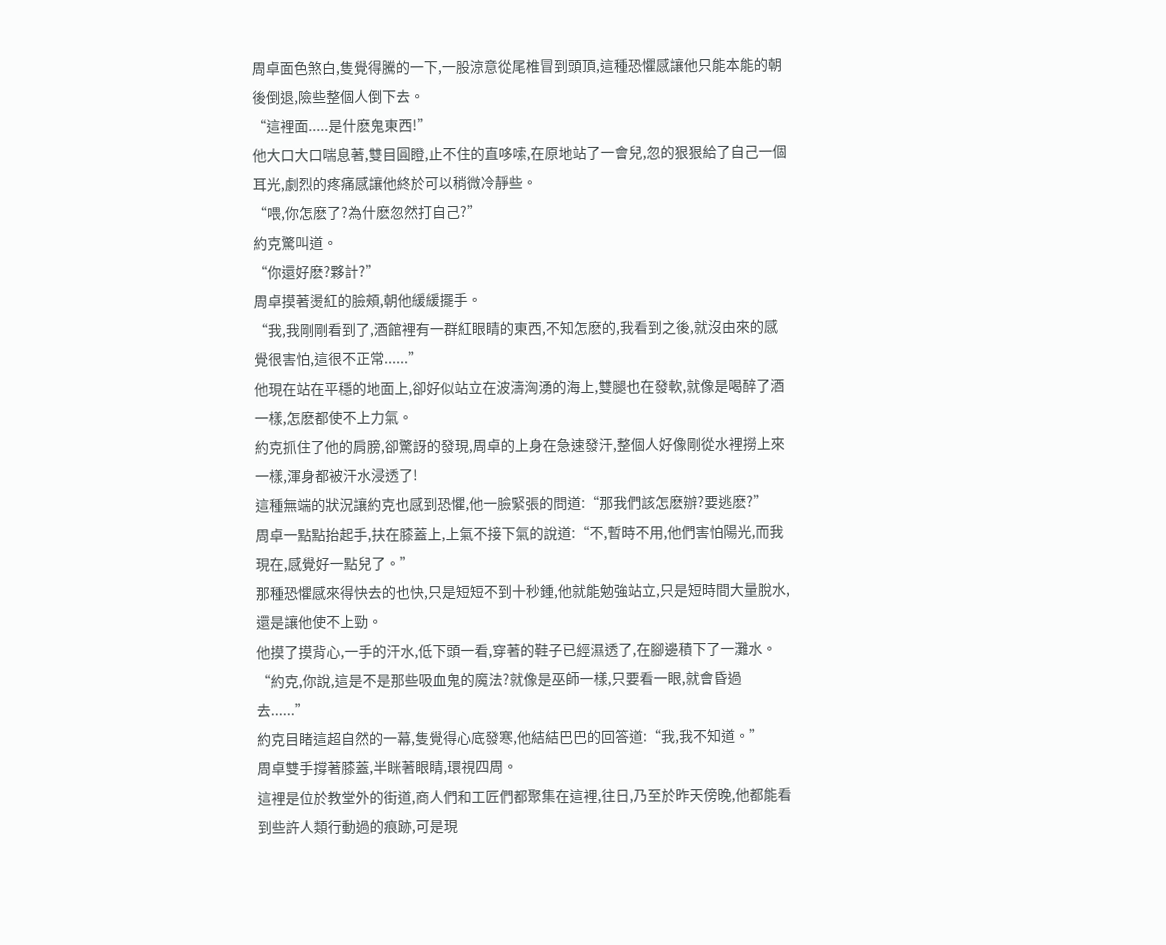周卓面色煞白,隻覺得騰的一下,一股涼意從尾椎冒到頭頂,這種恐懼感讓他只能本能的朝後倒退,險些整個人倒下去。
“這裡面.....是什麽鬼東西!”
他大口大口喘息著,雙目圓瞪,止不住的直哆嗦,在原地站了一會兒,忽的狠狠給了自己一個耳光,劇烈的疼痛感讓他終於可以稍微冷靜些。
“喂,你怎麽了?為什麽忽然打自己?”
約克驚叫道。
“你還好麽?夥計?”
周卓摸著燙紅的臉頰,朝他緩緩擺手。
“我,我剛剛看到了,酒館裡有一群紅眼睛的東西,不知怎麽的,我看到之後,就沒由來的感覺很害怕,這很不正常......”
他現在站在平穩的地面上,卻好似站立在波濤洶湧的海上,雙腿也在發軟,就像是喝醉了酒一樣,怎麽都使不上力氣。
約克抓住了他的肩膀,卻驚訝的發現,周卓的上身在急速發汗,整個人好像剛從水裡撈上來一樣,渾身都被汗水浸透了!
這種無端的狀況讓約克也感到恐懼,他一臉緊張的問道:“那我們該怎麽辦?要逃麽?”
周卓一點點抬起手,扶在膝蓋上,上氣不接下氣的說道:“不,暫時不用,他們害怕陽光,而我現在,感覺好一點兒了。”
那種恐懼感來得快去的也快,只是短短不到十秒鍾,他就能勉強站立,只是短時間大量脫水,還是讓他使不上勁。
他摸了摸背心,一手的汗水,低下頭一看,穿著的鞋子已經濕透了,在腳邊積下了一灘水。
“約克,你說,這是不是那些吸血鬼的魔法?就像是巫師一樣,只要看一眼,就會昏過去......”
約克目睹這超自然的一幕,隻覺得心底發寒,他結結巴巴的回答道:“我,我不知道。”
周卓雙手撐著膝蓋,半眯著眼睛,環視四周。
這裡是位於教堂外的街道,商人們和工匠們都聚集在這裡,往日,乃至於昨天傍晚,他都能看到些許人類行動過的痕跡,可是現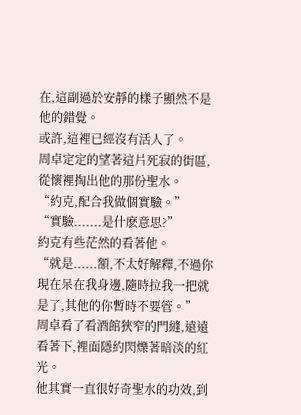在,這副過於安靜的樣子顯然不是他的錯覺。
或許,這裡已經沒有活人了。
周卓定定的望著這片死寂的街區,從懷裡掏出他的那份聖水。
“約克,配合我做個實驗。”
“實驗.......是什麽意思?”
約克有些茫然的看著他。
“就是......額,不太好解釋,不過你現在呆在我身邊,隨時拉我一把就是了,其他的你暫時不要管。”
周卓看了看酒館狹窄的門縫,遠遠看著下,裡面隱約閃爍著暗淡的紅光。
他其實一直很好奇聖水的功效,到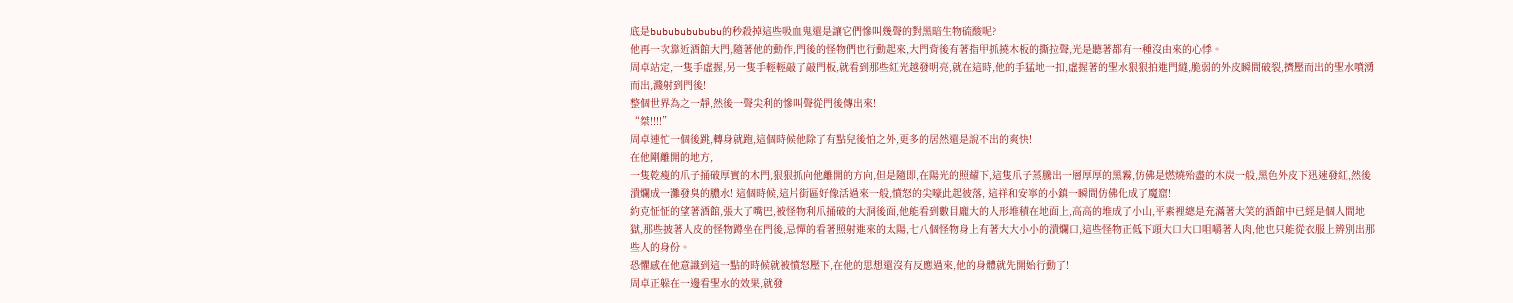底是bubububububu的秒殺掉這些吸血鬼還是讓它們慘叫幾聲的對黑暗生物硫酸呢?
他再一次靠近酒館大門,隨著他的動作,門後的怪物們也行動起來,大門背後有著指甲抓撓木板的撕拉聲,光是聽著都有一種沒由來的心悸。
周卓站定,一隻手虛握,另一隻手輕輕敲了敲門板,就看到那些紅光越發明亮,就在這時,他的手猛地一扣,虛握著的聖水狠狠拍進門縫,脆弱的外皮瞬間破裂,擠壓而出的聖水噴湧而出,濺射到門後!
整個世界為之一靜,然後一聲尖利的慘叫聲從門後傳出來!
“桀!!!!”
周卓連忙一個後跳,轉身就跑,這個時候他除了有點兒後怕之外,更多的居然還是說不出的爽快!
在他剛離開的地方,
一隻乾瘦的爪子捅破厚實的木門,狠狠抓向他離開的方向,但是隨即,在陽光的照耀下,這隻爪子蒸騰出一層厚厚的黑霧,仿佛是燃燒殆盡的木炭一般,黑色外皮下迅速發紅,然後潰爛成一灘發臭的膿水! 這個時候,這片街區好像活過來一般,憤怒的尖嚎此起彼落, 這祥和安寧的小鎮一瞬間仿佛化成了魔窟!
約克怔怔的望著酒館,張大了嘴巴,被怪物利爪捅破的大洞後面,他能看到數目龐大的人形堆積在地面上,高高的堆成了小山,平素裡總是充滿著大笑的酒館中已經是個人間地獄,那些披著人皮的怪物蹲坐在門後,忌憚的看著照射進來的太陽,七八個怪物身上有著大大小小的潰爛口,這些怪物正低下頭大口大口咀嚼著人肉,他也只能從衣服上辨別出那些人的身份。
恐懼感在他意識到這一點的時候就被憤怒壓下,在他的思想還沒有反應過來,他的身體就先開始行動了!
周卓正躲在一邊看聖水的效果,就發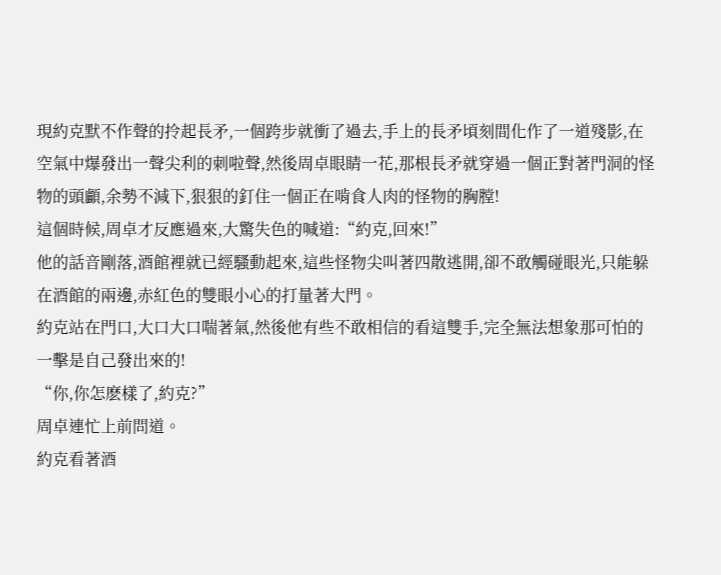現約克默不作聲的拎起長矛,一個跨步就衝了過去,手上的長矛頃刻間化作了一道殘影,在空氣中爆發出一聲尖利的刺啦聲,然後周卓眼睛一花,那根長矛就穿過一個正對著門洞的怪物的頭顱,余勢不減下,狠狠的釘住一個正在啃食人肉的怪物的胸膛!
這個時候,周卓才反應過來,大驚失色的喊道:“約克,回來!”
他的話音剛落,酒館裡就已經騷動起來,這些怪物尖叫著四散逃開,卻不敢觸碰眼光,只能躲在酒館的兩邊,赤紅色的雙眼小心的打量著大門。
約克站在門口,大口大口喘著氣,然後他有些不敢相信的看這雙手,完全無法想象那可怕的一擊是自己發出來的!
“你,你怎麽樣了,約克?”
周卓連忙上前問道。
約克看著酒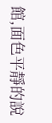館,面色平靜的說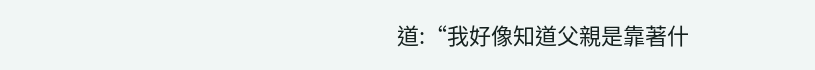道:“我好像知道父親是靠著什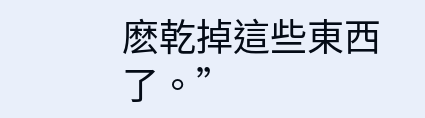麽乾掉這些東西了。”